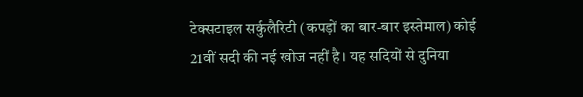टेक्सटाइल सर्कुलैरिटी (कपड़ों का बार-बार इस्तेमाल) कोई 21वीं सदी की नई खोज नहीं है। यह सदियों से दुनिया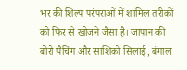भर की शिल्प परंपराओं में शामिल तरीकों को फिर से खोजने जैसा है। जापान की बोरो पैचिंग और साशिको सिलाई, बंगाल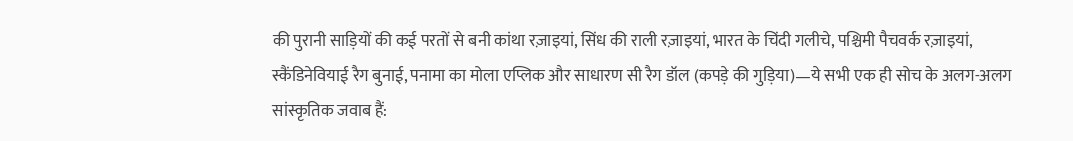की पुरानी साड़ियों की कई परतों से बनी कांथा रज़ाइयां, सिंध की राली रज़ाइयां, भारत के चिंदी गलीचे, पश्चिमी पैचवर्क रज़ाइयां, स्कैंडिनेवियाई रैग बुनाई, पनामा का मोला एप्लिक और साधारण सी रैग डॉल (कपड़े की गुड़िया)—ये सभी एक ही सोच के अलग-अलग सांस्कृतिक जवाब हैं: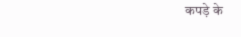कपड़े के